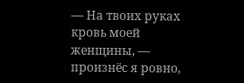— На твоих руках кровь моей женщины, — произнёс я ровно,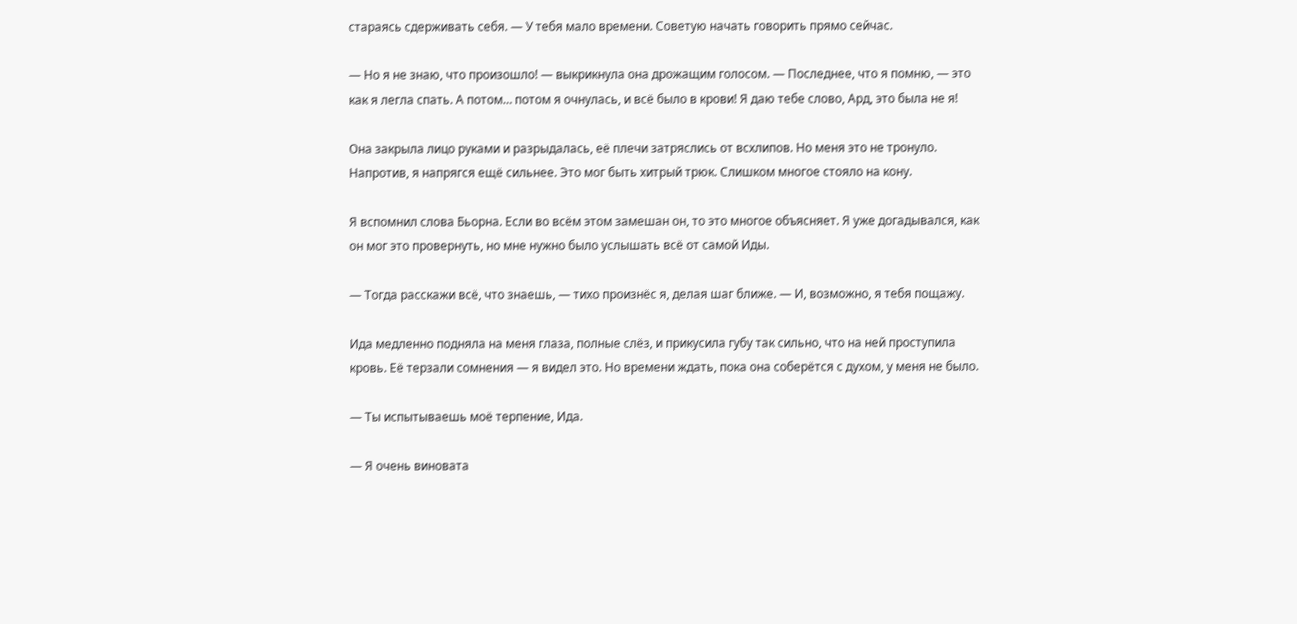стараясь сдерживать себя. — У тебя мало времени. Советую начать говорить прямо сейчас.

— Но я не знаю, что произошло! — выкрикнула она дрожащим голосом. — Последнее, что я помню, — это как я легла спать. А потом… потом я очнулась, и всё было в крови! Я даю тебе слово, Ард, это была не я!

Она закрыла лицо руками и разрыдалась, её плечи затряслись от всхлипов. Но меня это не тронуло. Напротив, я напрягся ещё сильнее. Это мог быть хитрый трюк. Слишком многое стояло на кону.

Я вспомнил слова Бьорна. Если во всём этом замешан он, то это многое объясняет. Я уже догадывался, как он мог это провернуть, но мне нужно было услышать всё от самой Иды.

— Тогда расскажи всё, что знаешь, — тихо произнёс я, делая шаг ближе. — И, возможно, я тебя пощажу.

Ида медленно подняла на меня глаза, полные слёз, и прикусила губу так сильно, что на ней проступила кровь. Её терзали сомнения — я видел это. Но времени ждать, пока она соберётся с духом, у меня не было.

— Ты испытываешь моё терпение, Ида.

— Я очень виновата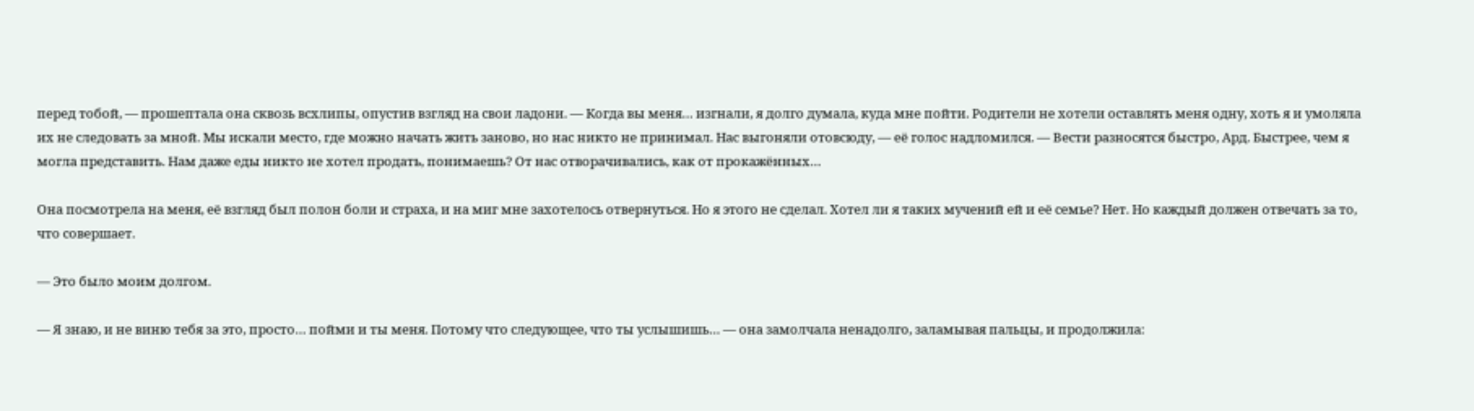перед тобой, — прошептала она сквозь всхлипы, опустив взгляд на свои ладони. — Когда вы меня… изгнали, я долго думала, куда мне пойти. Родители не хотели оставлять меня одну, хоть я и умоляла их не следовать за мной. Мы искали место, где можно начать жить заново, но нас никто не принимал. Нас выгоняли отовсюду, — её голос надломился. — Вести разносятся быстро, Ард. Быстрее, чем я могла представить. Нам даже еды никто не хотел продать, понимаешь? От нас отворачивались, как от прокажённых…

Она посмотрела на меня, её взгляд был полон боли и страха, и на миг мне захотелось отвернуться. Но я этого не сделал. Хотел ли я таких мучений ей и её семье? Нет. Но каждый должен отвечать за то, что совершает.

— Это было моим долгом.

— Я знаю, и не виню тебя за это, просто… пойми и ты меня. Потому что следующее, что ты услышишь… — она замолчала ненадолго, заламывая пальцы, и продолжила: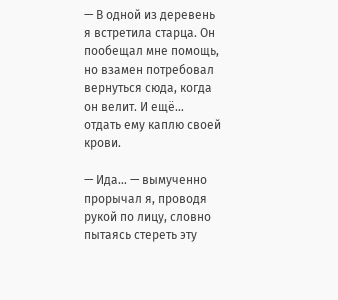— В одной из деревень я встретила старца. Он пообещал мне помощь, но взамен потребовал вернуться сюда, когда он велит. И ещё… отдать ему каплю своей крови.

— Ида… — вымученно прорычал я, проводя рукой по лицу, словно пытаясь стереть эту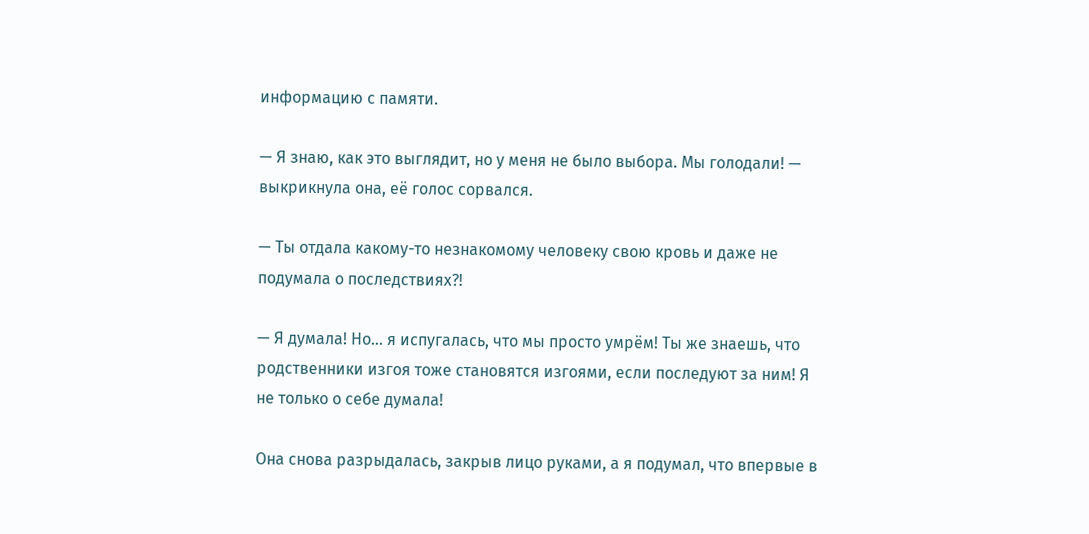информацию с памяти.

— Я знаю, как это выглядит, но у меня не было выбора. Мы голодали! — выкрикнула она, её голос сорвался.

— Ты отдала какому-то незнакомому человеку свою кровь и даже не подумала о последствиях?!

— Я думала! Но… я испугалась, что мы просто умрём! Ты же знаешь, что родственники изгоя тоже становятся изгоями, если последуют за ним! Я не только о себе думала!

Она снова разрыдалась, закрыв лицо руками, а я подумал, что впервые в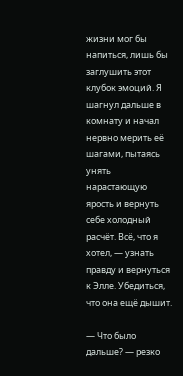жизни мог бы напиться, лишь бы заглушить этот клубок эмоций. Я шагнул дальше в комнату и начал нервно мерить её шагами, пытаясь унять нарастающую ярость и вернуть себе холодный расчёт. Всё, что я хотел, — узнать правду и вернуться к Элле. Убедиться, что она ещё дышит.

— Что было дальше? — резко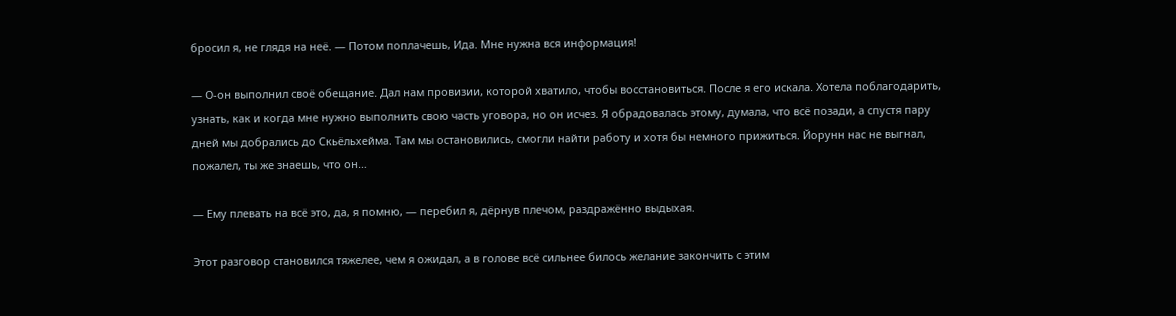бросил я, не глядя на неё. — Потом поплачешь, Ида. Мне нужна вся информация!

— О-он выполнил своё обещание. Дал нам провизии, которой хватило, чтобы восстановиться. После я его искала. Хотела поблагодарить, узнать, как и когда мне нужно выполнить свою часть уговора, но он исчез. Я обрадовалась этому, думала, что всё позади, а спустя пару дней мы добрались до Скьёльхейма. Там мы остановились, смогли найти работу и хотя бы немного прижиться. Йорунн нас не выгнал, пожалел, ты же знаешь, что он…

— Ему плевать на всё это, да, я помню, — перебил я, дёрнув плечом, раздражённо выдыхая.

Этот разговор становился тяжелее, чем я ожидал, а в голове всё сильнее билось желание закончить с этим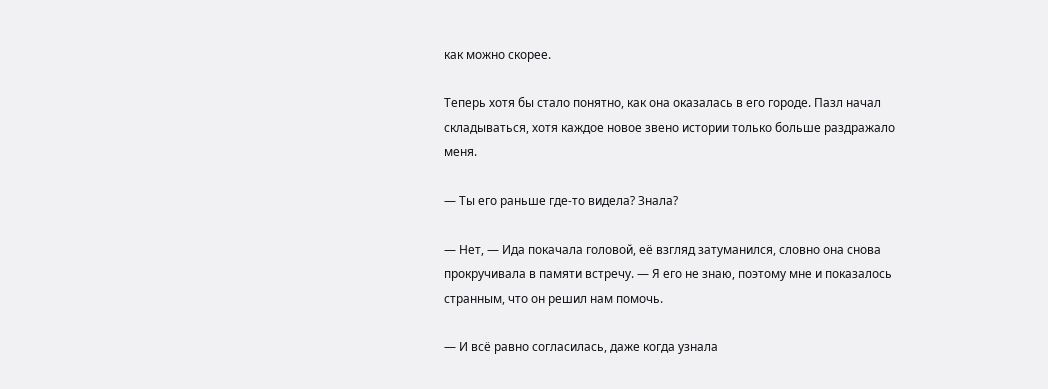как можно скорее.

Теперь хотя бы стало понятно, как она оказалась в его городе. Пазл начал складываться, хотя каждое новое звено истории только больше раздражало меня.

— Ты его раньше где-то видела? Знала?

— Нет, — Ида покачала головой, её взгляд затуманился, словно она снова прокручивала в памяти встречу. — Я его не знаю, поэтому мне и показалось странным, что он решил нам помочь.

— И всё равно согласилась, даже когда узнала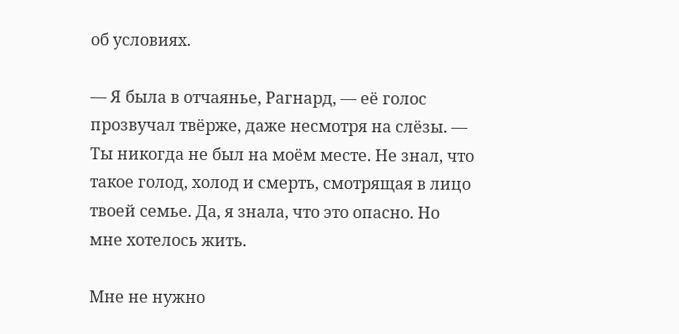об условиях.

— Я была в отчаянье, Рагнард, — её голос прозвучал твёрже, даже несмотря на слёзы. — Ты никогда не был на моём месте. Не знал, что такое голод, холод и смерть, смотрящая в лицо твоей семье. Да, я знала, что это опасно. Но мне хотелось жить.

Мне не нужно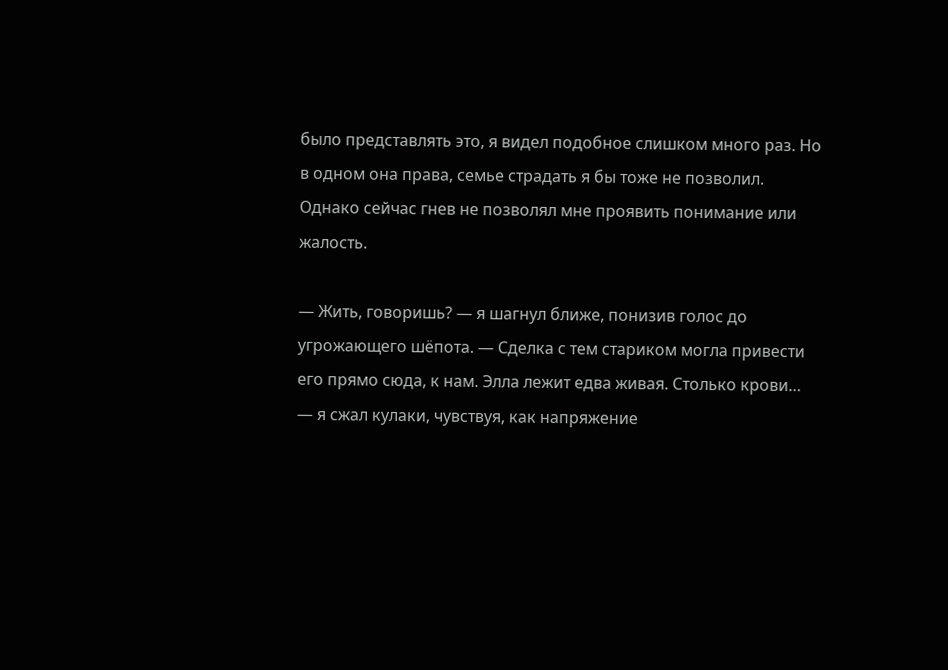было представлять это, я видел подобное слишком много раз. Но в одном она права, семье страдать я бы тоже не позволил. Однако сейчас гнев не позволял мне проявить понимание или жалость.

— Жить, говоришь? — я шагнул ближе, понизив голос до угрожающего шёпота. — Сделка с тем стариком могла привести его прямо сюда, к нам. Элла лежит едва живая. Столько крови… — я сжал кулаки, чувствуя, как напряжение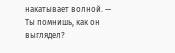накатывает волной. — Ты помнишь, как он выглядел?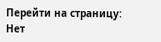Перейти на страницу:
Нет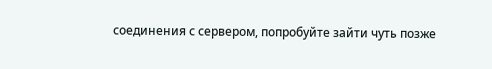соединения с сервером, попробуйте зайти чуть позже